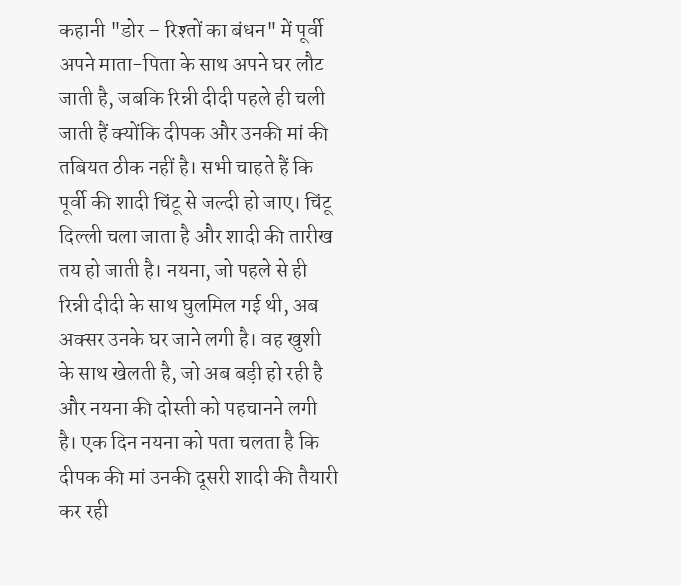कहानी "डोर – रिश्तों का बंधन" में पूर्वी अपने माता-पिता के साथ अपने घर लौट जाती है, जबकि रिन्नी दीदी पहले ही चली जाती हैं क्योंकि दीपक और उनकी मां की तबियत ठीक नहीं है। सभी चाहते हैं कि पूर्वी की शादी चिंटू से जल्दी हो जाए। चिंटू दिल्ली चला जाता है और शादी की तारीख तय हो जाती है। नयना, जो पहले से ही रिन्नी दीदी के साथ घुलमिल गई थी, अब अक्सर उनके घर जाने लगी है। वह खुशी के साथ खेलती है, जो अब बड़ी हो रही है और नयना की दोस्ती को पहचानने लगी है। एक दिन नयना को पता चलता है कि दीपक की मां उनकी दूसरी शादी की तैयारी कर रही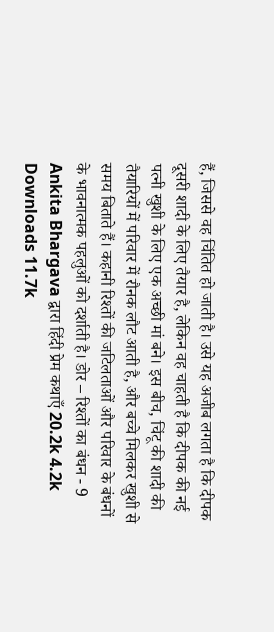हैं, जिससे वह चिंतित हो जाती है। उसे यह अजीब लगता है कि दीपक दूसरी शादी के लिए तैयार है, लेकिन वह चाहती है कि दीपक की नई पत्नी खुशी के लिए एक अच्छी मां बने। इस बीच, चिंटू की शादी की तैयारियों में परिवार में रौनक लौट आती है, और बच्चे मिलकर खुशी से समय बिताते हैं। कहानी रिश्तों की जटिलताओं और परिवार के बंधनों के भावनात्मक पहलुओं को दर्शाती है। डोर – रिश्तों का बंधन - 9 Ankita Bhargava द्वारा हिंदी प्रेम कथाएँ 20.2k 4.2k Downloads 11.7k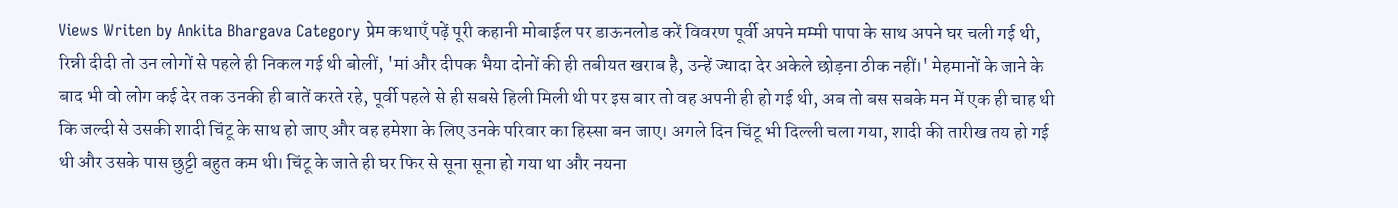Views Writen by Ankita Bhargava Category प्रेम कथाएँ पढ़ें पूरी कहानी मोबाईल पर डाऊनलोड करें विवरण पूर्वी अपने मम्मी पापा के साथ अपने घर चली गई थी, रिन्नी दीदी तो उन लोगों से पहले ही निकल गई थी बोलीं, 'मां और दीपक भैया दोनों की ही तबीयत खराब है, उन्हें ज्यादा देर अकेले छोड़ना ठीक नहीं।' मेहमानों के जाने के बाद भी वो लोग कई देर तक उनकी ही बातें करते रहे, पूर्वी पहले से ही सबसे हिली मिली थी पर इस बार तो वह अपनी ही हो गई थी, अब तो बस सबके मन में एक ही चाह थी कि जल्दी से उसकी शादी चिंटू के साथ हो जाए और वह हमेशा के लिए उनके परिवार का हिस्सा बन जाए। अगले दिन चिंटू भी दिल्ली चला गया, शादी की तारीख तय हो गई थी और उसके पास छुट्टी बहुत कम थी। चिंटू के जाते ही घर फिर से सूना सूना हो गया था और नयना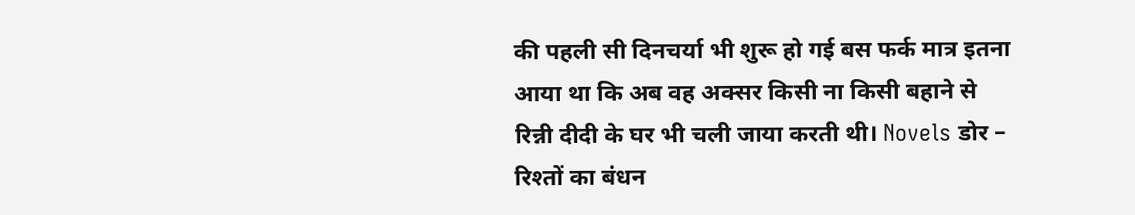की पहली सी दिनचर्या भी शुरू हो गई बस फर्क मात्र इतना आया था कि अब वह अक्सर किसी ना किसी बहाने से रिन्नी दीदी के घर भी चली जाया करती थी। Novels डोर – रिश्तों का बंधन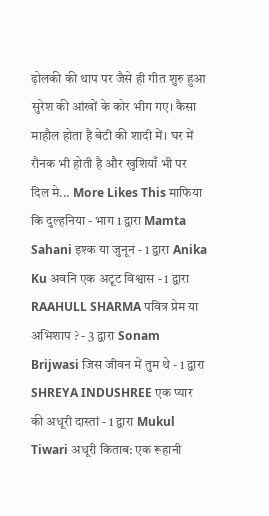ढ़ोलकी की थाप पर जैसे ही गीत शुरु हुआ सुरेश की आंखों के कोर भीग गए। कैसा माहौल होता है बेटी की शादी में। घर में रौनक भी होती है और खुशियाँ भी पर दिल मे... More Likes This माफिया कि दुल्हनिया - भाग 1 द्वारा Mamta Sahani इश्क या जुनून - 1 द्वारा Anika Ku अवनि एक अटूट विश्वास - 1 द्वारा RAAHULL SHARMA पवित्र प्रेम या अभिशाप ? - 3 द्वारा Sonam Brijwasi जिस जीवन में तुम थे - 1 द्वारा SHREYA INDUSHREE एक प्यार की अधूरी दास्तां - 1 द्वारा Mukul Tiwari अधूरी किताब: एक रूहानी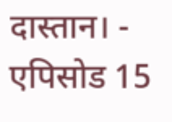दास्तान। - एपिसोड 15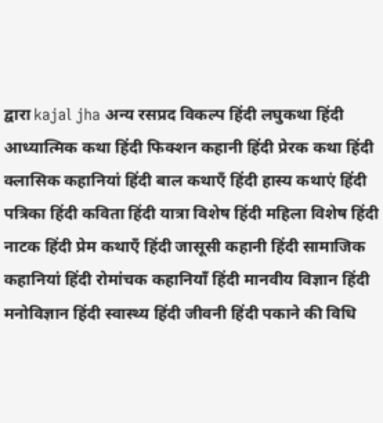द्वारा kajal jha अन्य रसप्रद विकल्प हिंदी लघुकथा हिंदी आध्यात्मिक कथा हिंदी फिक्शन कहानी हिंदी प्रेरक कथा हिंदी क्लासिक कहानियां हिंदी बाल कथाएँ हिंदी हास्य कथाएं हिंदी पत्रिका हिंदी कविता हिंदी यात्रा विशेष हिंदी महिला विशेष हिंदी नाटक हिंदी प्रेम कथाएँ हिंदी जासूसी कहानी हिंदी सामाजिक कहानियां हिंदी रोमांचक कहानियाँ हिंदी मानवीय विज्ञान हिंदी मनोविज्ञान हिंदी स्वास्थ्य हिंदी जीवनी हिंदी पकाने की विधि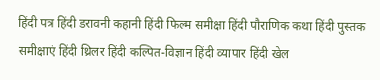हिंदी पत्र हिंदी डरावनी कहानी हिंदी फिल्म समीक्षा हिंदी पौराणिक कथा हिंदी पुस्तक समीक्षाएं हिंदी थ्रिलर हिंदी कल्पित-विज्ञान हिंदी व्यापार हिंदी खेल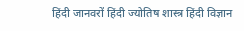हिंदी जानवरों हिंदी ज्योतिष शास्त्र हिंदी विज्ञान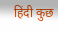हिंदी कुछ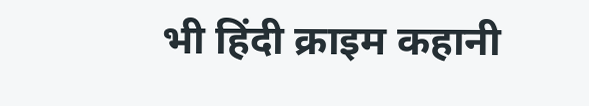भी हिंदी क्राइम कहानी